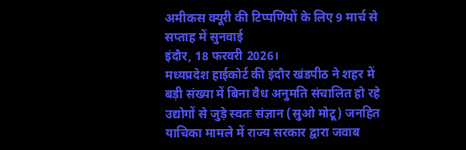अमीकस क्यूरी की टिप्पणियों के लिए 9 मार्च से सप्ताह में सुनवाई
इंदौर, 18 फरवरी 2026।
मध्यप्रदेश हाईकोर्ट की इंदौर खंडपीठ ने शहर में बड़ी संख्या में बिना वैध अनुमति संचालित हो रहे उद्योगों से जुड़े स्वतः संज्ञान (सुओ मोटू) जनहित याचिका मामले में राज्य सरकार द्वारा जवाब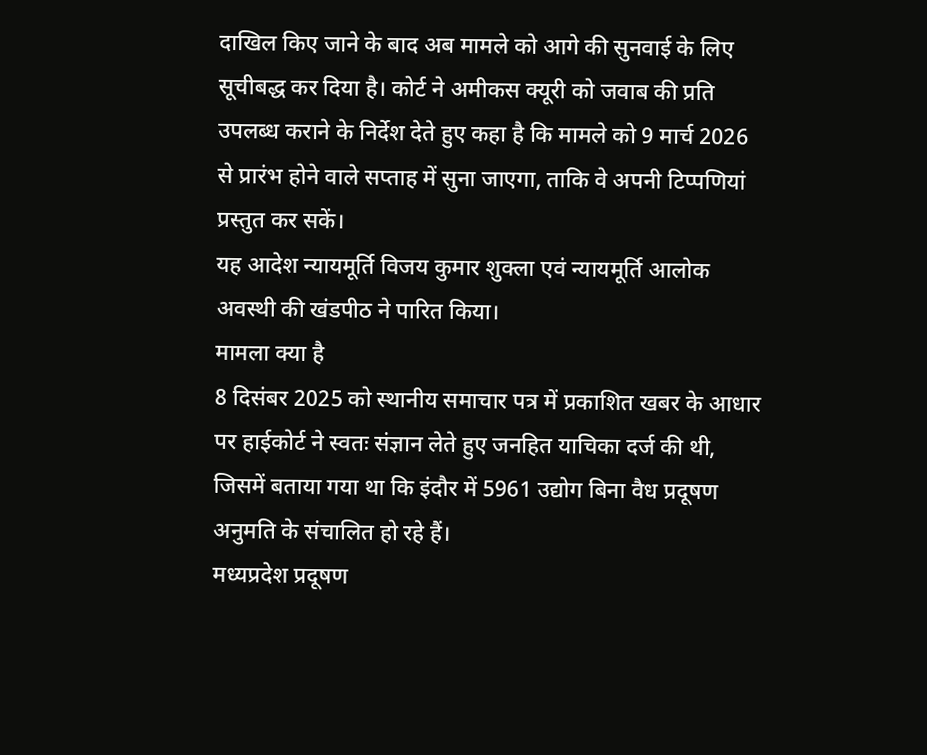दाखिल किए जाने के बाद अब मामले को आगे की सुनवाई के लिए सूचीबद्ध कर दिया है। कोर्ट ने अमीकस क्यूरी को जवाब की प्रति उपलब्ध कराने के निर्देश देते हुए कहा है कि मामले को 9 मार्च 2026 से प्रारंभ होने वाले सप्ताह में सुना जाएगा, ताकि वे अपनी टिप्पणियां प्रस्तुत कर सकें।
यह आदेश न्यायमूर्ति विजय कुमार शुक्ला एवं न्यायमूर्ति आलोक अवस्थी की खंडपीठ ने पारित किया।
मामला क्या है
8 दिसंबर 2025 को स्थानीय समाचार पत्र में प्रकाशित खबर के आधार पर हाईकोर्ट ने स्वतः संज्ञान लेते हुए जनहित याचिका दर्ज की थी, जिसमें बताया गया था कि इंदौर में 5961 उद्योग बिना वैध प्रदूषण अनुमति के संचालित हो रहे हैं।
मध्यप्रदेश प्रदूषण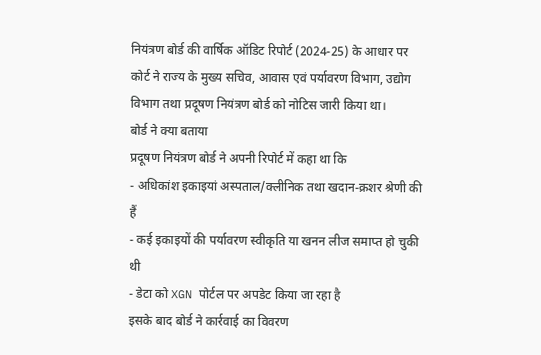नियंत्रण बोर्ड की वार्षिक ऑडिट रिपोर्ट (2024-25) के आधार पर कोर्ट ने राज्य के मुख्य सचिव, आवास एवं पर्यावरण विभाग, उद्योग विभाग तथा प्रदूषण नियंत्रण बोर्ड को नोटिस जारी किया था।
बोर्ड ने क्या बताया
प्रदूषण नियंत्रण बोर्ड ने अपनी रिपोर्ट में कहा था कि
- अधिकांश इकाइयां अस्पताल/क्लीनिक तथा खदान-क्रशर श्रेणी की हैं
- कई इकाइयों की पर्यावरण स्वीकृति या खनन लीज समाप्त हो चुकी थी
- डेटा को XGN पोर्टल पर अपडेट किया जा रहा है
इसके बाद बोर्ड ने कार्रवाई का विवरण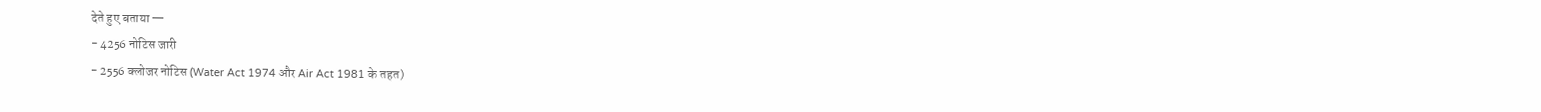देते हुए बताया —
- 4256 नोटिस जारी
- 2556 क्लोजर नोटिस (Water Act 1974 और Air Act 1981 के तहत)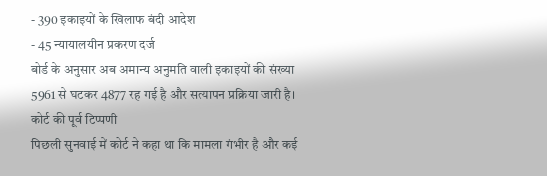- 390 इकाइयों के खिलाफ बंदी आदेश
- 45 न्यायालयीन प्रकरण दर्ज
बोर्ड के अनुसार अब अमान्य अनुमति वाली इकाइयों की संख्या 5961 से घटकर 4877 रह गई है और सत्यापन प्रक्रिया जारी है।
कोर्ट की पूर्व टिप्पणी
पिछली सुनवाई में कोर्ट ने कहा था कि मामला गंभीर है और कई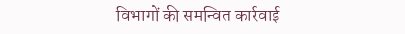विभागों की समन्वित कार्रवाई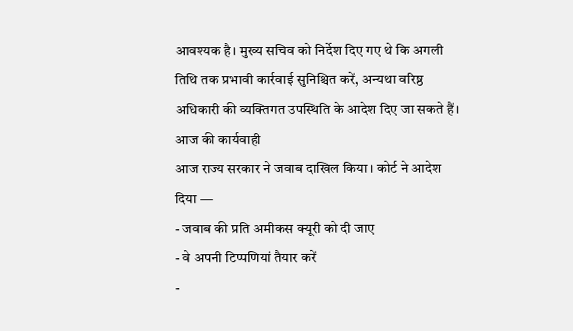आवश्यक है। मुख्य सचिव को निर्देश दिए गए थे कि अगली तिथि तक प्रभावी कार्रवाई सुनिश्चित करें, अन्यथा वरिष्ठ अधिकारी की व्यक्तिगत उपस्थिति के आदेश दिए जा सकते हैं।
आज की कार्यवाही
आज राज्य सरकार ने जवाब दाखिल किया। कोर्ट ने आदेश दिया —
- जवाब की प्रति अमीकस क्यूरी को दी जाए
- वे अपनी टिप्पणियां तैयार करें
-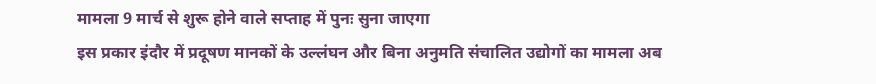मामला 9 मार्च से शुरू होने वाले सप्ताह में पुनः सुना जाएगा
इस प्रकार इंदौर में प्रदूषण मानकों के उल्लंघन और बिना अनुमति संचालित उद्योगों का मामला अब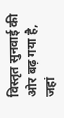विस्तृत सुनवाई की ओर बढ़ गया है, जहां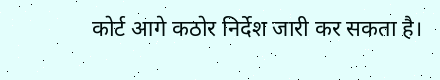कोर्ट आगे कठोर निर्देश जारी कर सकता है।